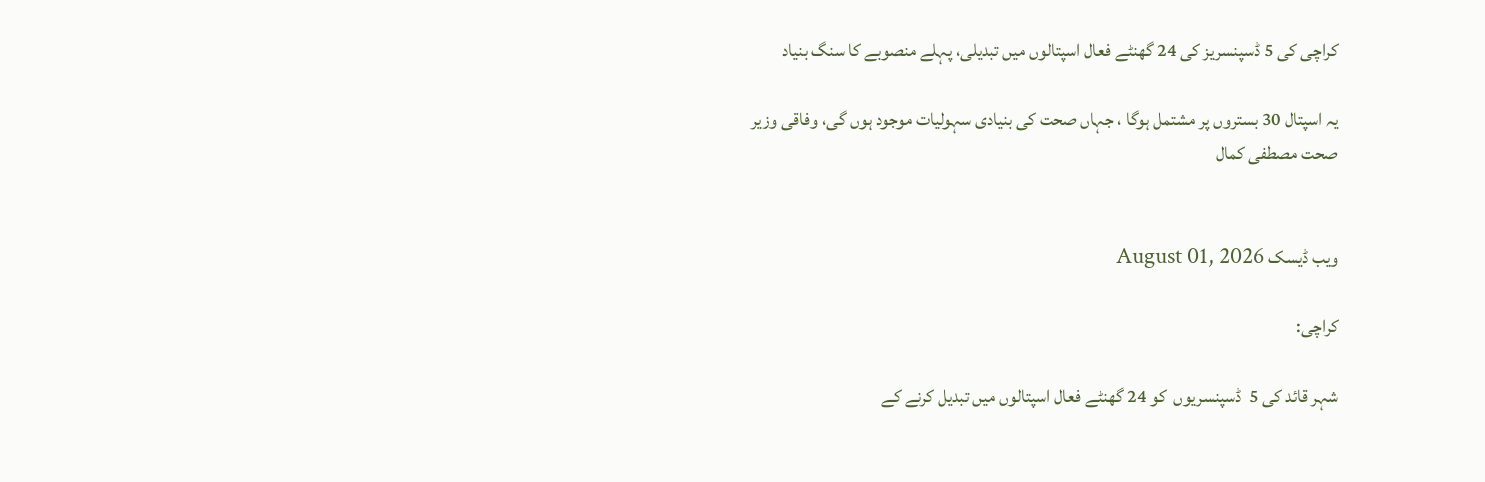کراچی کی 5 ڈسپنسریز کی 24 گھنٹے فعال اسپتالوں میں تبدیلی، پہلے منصوبے کا سنگ بنیاد

یہ اسپتال 30 بستروں پر مشتمل ہوگا ، جہاں صحت کی بنیادی سہولیات موجود ہوں گی، وفاقی وزیر صحت مصطفی کمال


ویب ڈیسک August 01, 2026

کراچی:

شہر قائد کی 5  ڈسپنسریوں  کو 24 گھنٹے فعال اسپتالوں میں تبدیل کرنے کے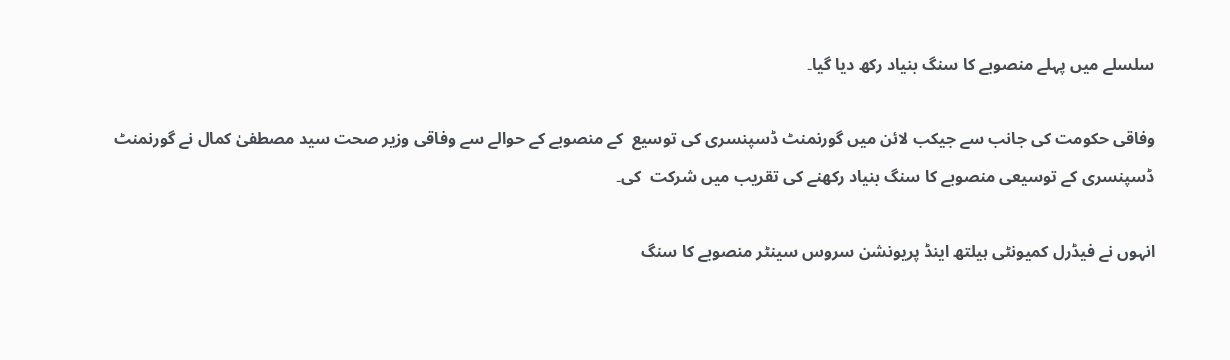سلسلے میں پہلے منصوبے کا سنگ بنیاد رکھ دیا گیا۔

وفاقی حکومت کی جانب سے جیکب لائن میں گورنمنٹ ڈسپنسری کی توسیع  کے منصوبے کے حوالے سے وفاقی وزیر صحت سید مصطفیٰ کمال نے گورنمنٹ ڈسپنسری کے توسیعی منصوبے کا سنگ بنیاد رکھنے کی تقریب میں شرکت  کی۔

انہوں نے فیڈرل کمیونٹی ہیلتھ اینڈ پریونشن سروس سینٹر منصوبے کا سنگ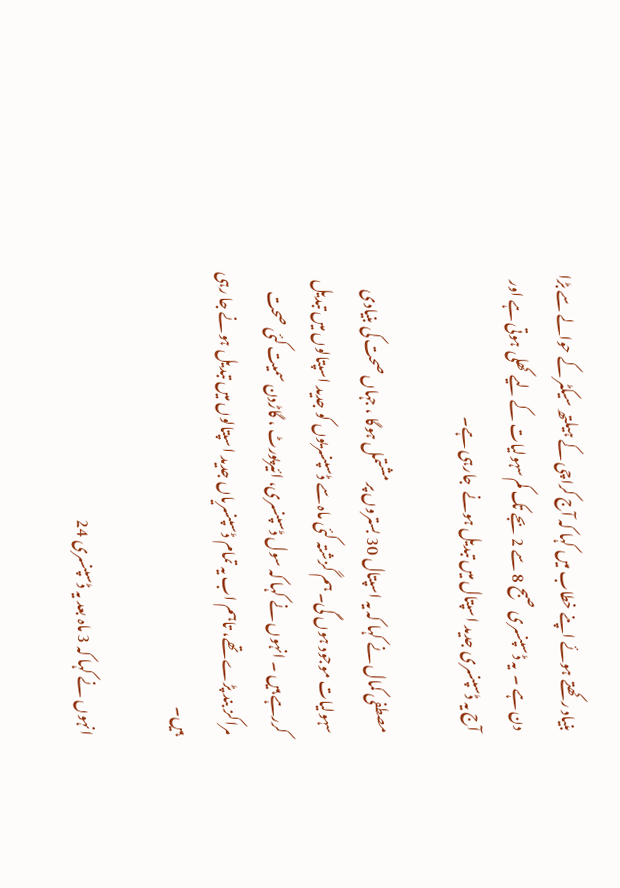بنیاد رکھتے ہوئے اپنے خطاب میں کہا کہ آج کراچی کے ہیلتھ سیکٹر کے حوالے سے بڑا دن ہے ۔  یہ ڈسپنسری صبح 8 سے 2 بجے تک کم سہولیات کے لیے کھلی ہوتی ہے اور آج یہ ڈسپنسری جدید اسپتال میں تبدیل ہونے  جارہی ہے۔

مصطفی کمال نے کہا کہ یہ اسپتال 30 بستروں پر مشتمل ہوگا ، جہاں صحت کی بنیادی سہولیات موجود ہوں گی۔ ہم گزشتہ کئی ماہ سے ڈسپنسریوں کو جدید اسپتالوں میں تبدیل کررہے ہیں ۔ انہوں نے کہا کہ سول ڈسپنسری، ائیرپورٹ ، گاڑدن سمیت کئی صحت مراکز بند پڑے تھے، تاہم اب یہ تمام ڈسپنسریاں جدید اسپتالوں میں تبدیل ہونے جا رہی ہیں۔

انہوں نے کہا کہ 3 ماہ بعد یہ ڈسپنسری 24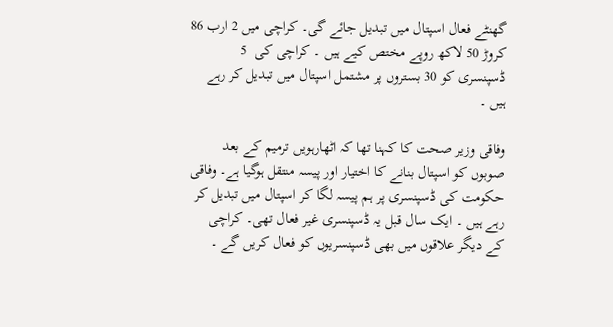گھنٹے فعال اسپتال میں تبدیل جائے گی۔ کراچی میں 2 ارب 86 کروڑ 50 لاکھ روپے مختص کیے ہیں ۔ کراچی کی  5 ڈسپنسری کو 30 بستروں پر مشتمل اسپتال میں تبدیل کر رہے ہیں ۔

وفاقی وزیر صحت کا کہنا تھا کہ اٹھارہویں ترمیم کے بعد صوبوں کو اسپتال بنانے کا اختیار اور پیسہ منتقل ہوگیا ہے۔ وفاقی حکومت کی ڈسپنسری پر ہم پیسہ لگا کر اسپتال میں تبدیل کر رہے ہیں ۔ ایک سال قبل یہ ڈسپنسری غیر فعال تھی۔ کراچی کے دیگر علاقوں میں بھی ڈسپنسریوں کو فعال کریں گے ۔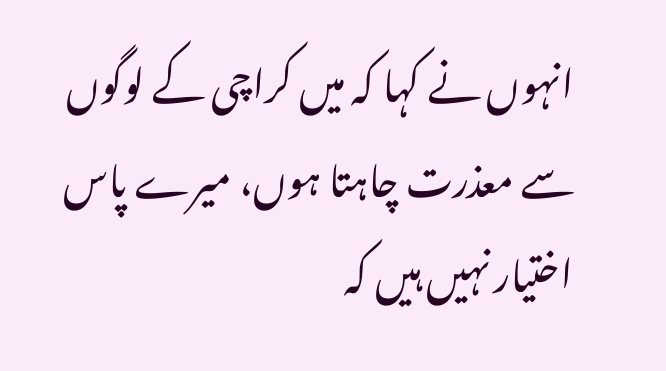انہوں نے کہا کہ میں کراچی کے لوگوں سے معذرت چاہتا ہوں، میرے پاس اختیار نہیں ہیں کہ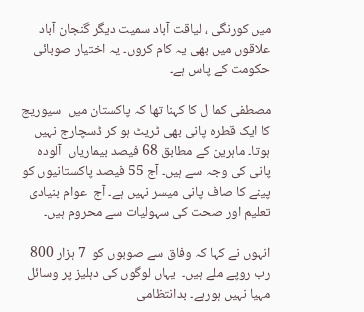میں کورنگی ، لیاقت آباد سمیت دیگر گنجان آباد علاقوں میں بھی یہ کام کروں۔ یہ اختیار صوبائی حکومت کے پاس ہے۔

مصطفی کما ل کا کہنا تھا کہ پاکستان میں  سیوریج کا ایک قطرہ پانی بھی ٹریٹ ہو کر ڈسچارج نہیں ہوتا۔ ماہرین کے مطابق 68 فیصد بیماریاں  آلودہ پانی کی وجہ سے ہیں۔ آج 55 فیصد پاکستانیوں کو پینے کا صاف پانی میسر نہیں ہے۔ آج  عوام بنیادی تعلیم اور صحت کی سہولیات سے محروم ہیں۔

انہوں نے کہا کہ وفاق سے صوبوں کو  7 ہزار 800 رب روپے ملے ہیں۔  یہاں لوگوں کی دہلیز پر وسائل مہیا نہیں ہورہے۔ بدانتظامی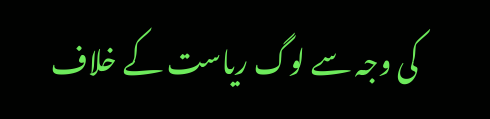کی وجہ سے لوگ ریاست کے خلاف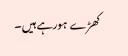کھڑے ہورہے ہیں۔